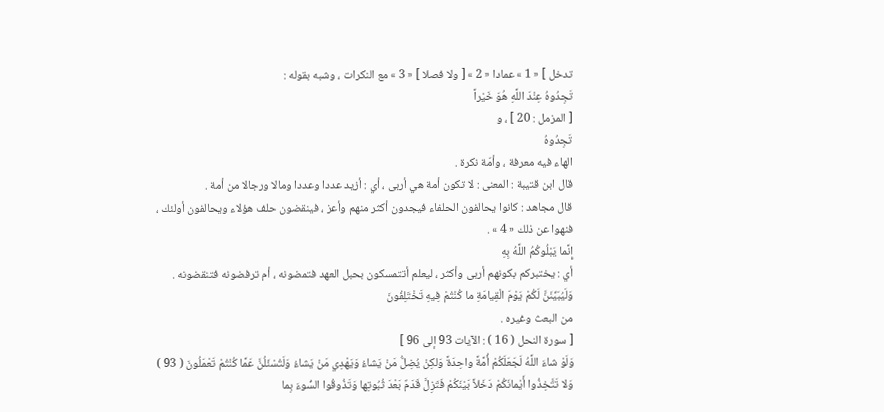تدخل ] « 1 » عمادا « 2 » [ ولا فصلا ] « 3 » مع النكرات ، وشبه بقوله :
تَجِدُوهُ عِنْدَ اللَّهِ هُوَ خَيْراً
[ المزمل : 20 ] ، و
تَجِدُوهُ
الهاء فيه معرفة ، وأمّة نكرة .
قال ابن قتيبة : المعنى : لا تكون أمة هي أربى ، أي : أزيد عددا وعددا ومالا ورجالا من أمة .
قال مجاهد : كانوا يحالفون الحلفاء فيجدون أكثر منهم وأعز ، فينقضون حلف هؤلاء ويحالفون أولئك ، فنهوا عن ذلك « 4 » .
إِنَّما يَبْلُوكُمُ اللَّهُ بِهِ
أي : يختبركم بكونهم أربى وأكثر ، ليعلم أتتمسكون بحبل العهد فتمضونه ، أم ترفضونه فتنقضونه .
وَلَيُبَيِّنَنَّ لَكُمْ يَوْمَ الْقِيامَةِ ما كُنْتُمْ فِيهِ تَخْتَلِفُونَ
من البعث وغيره .
[ سورة النحل ( 16 ) : الآيات 93 إلى 96 ]
وَلَوْ شاءَ اللَّهُ لَجَعَلَكُمْ أُمَّةً واحِدَةً وَلكِنْ يُضِلُّ مَنْ يَشاءُ وَيَهْدِي مَنْ يَشاءُ وَلَتُسْئَلُنَّ عَمَّا كُنْتُمْ تَعْمَلُونَ ( 93 ) وَلا تَتَّخِذُوا أَيْمانَكُمْ دَخَلاً بَيْنَكُمْ فَتَزِلَّ قَدَمٌ بَعْدَ ثُبُوتِها وَتَذُوقُوا السُّوءَ بِما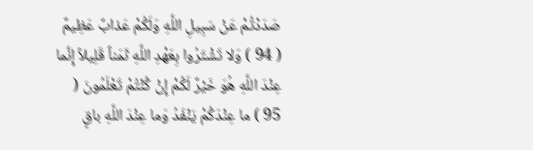صَدَدْتُمْ عَنْ سَبِيلِ اللَّهِ وَلَكُمْ عَذابٌ عَظِيمٌ ( 94 ) وَلا تَشْتَرُوا بِعَهْدِ اللَّهِ ثَمَناً قَلِيلاً إِنَّما عِنْدَ اللَّهِ هُوَ خَيْرٌ لَكُمْ إِنْ كُنْتُمْ تَعْلَمُونَ ( 95 ) ما عِنْدَكُمْ يَنْفَدُ وَما عِنْدَ اللَّهِ باقٍ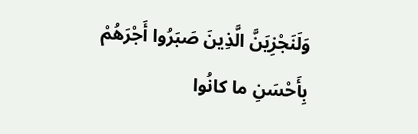وَلَنَجْزِيَنَّ الَّذِينَ صَبَرُوا أَجْرَهُمْ بِأَحْسَنِ ما كانُوا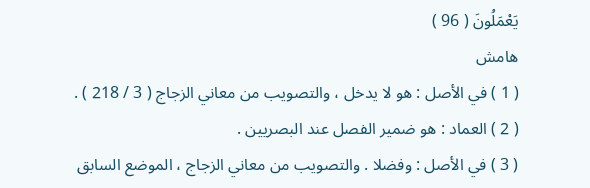يَعْمَلُونَ ( 96 )
هامش
( 1 ) في الأصل : هو لا يدخل ، والتصويب من معاني الزجاج ( 3 / 218 ) .
( 2 ) العماد : هو ضمير الفصل عند البصريين .
( 3 ) في الأصل : وفضلا . والتصويب من معاني الزجاج ، الموضع السابق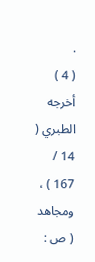.
( 4 ) أخرجه الطبري ( 14 / 167 ) ، ومجاهد ( ص :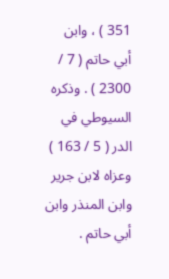351 ) ، وابن أبي حاتم ( 7 / 2300 ) . وذكره السيوطي في الدر ( 5 / 163 ) وعزاه لابن جرير وابن المنذر وابن أبي حاتم .